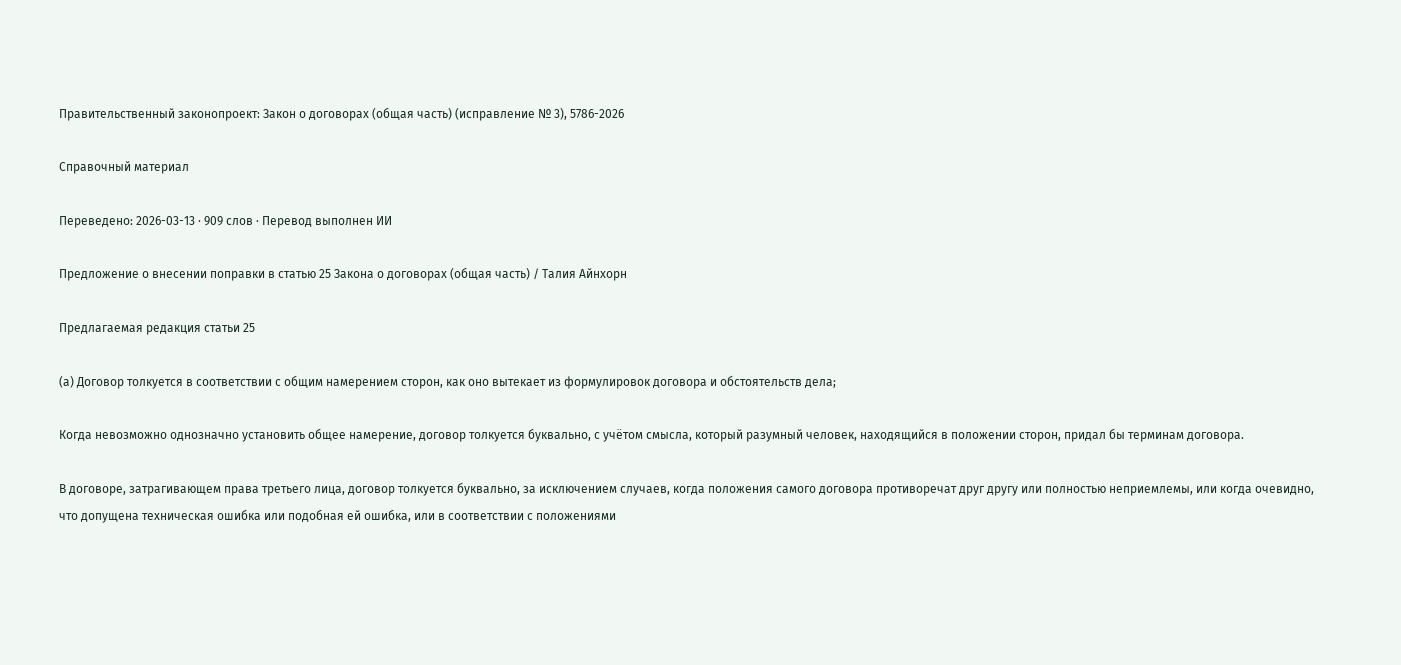Правительственный законопроект: Закон о договорах (общая часть) (исправление № 3), 5786-2026

Справочный материал

Переведено: 2026-03-13 · 909 слов · Перевод выполнен ИИ

Предложение о внесении поправки в статью 25 Закона о договорах (общая часть) / Талия Айнхорн

Предлагаемая редакция статьи 25

(а) Договор толкуется в соответствии с общим намерением сторон, как оно вытекает из формулировок договора и обстоятельств дела;

Когда невозможно однозначно установить общее намерение, договор толкуется буквально, с учётом смысла, который разумный человек, находящийся в положении сторон, придал бы терминам договора.

В договоре, затрагивающем права третьего лица, договор толкуется буквально, за исключением случаев, когда положения самого договора противоречат друг другу или полностью неприемлемы, или когда очевидно, что допущена техническая ошибка или подобная ей ошибка, или в соответствии с положениями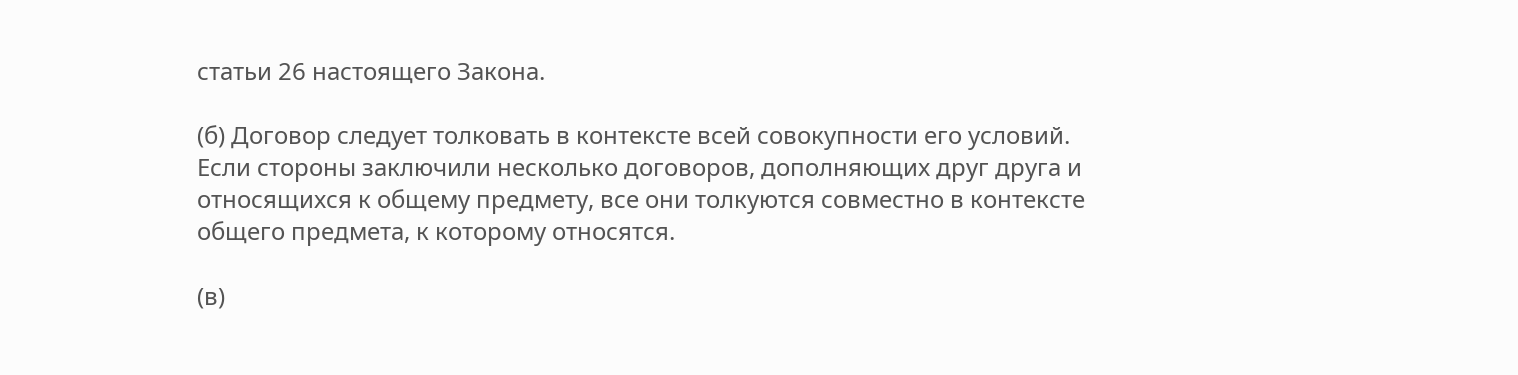статьи 26 настоящего Закона.

(б) Договор следует толковать в контексте всей совокупности его условий. Если стороны заключили несколько договоров, дополняющих друг друга и относящихся к общему предмету, все они толкуются совместно в контексте общего предмета, к которому относятся.

(в)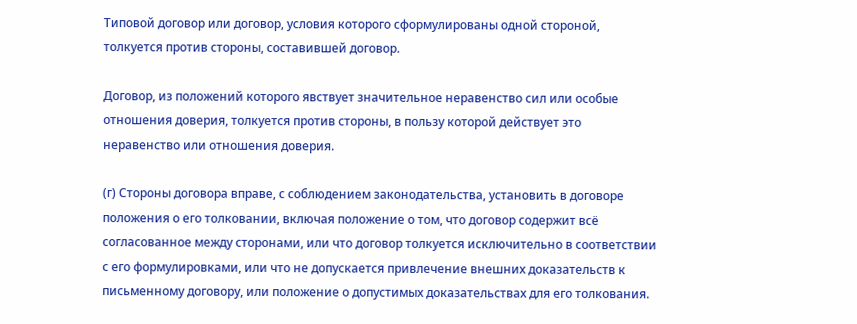Типовой договор или договор, условия которого сформулированы одной стороной, толкуется против стороны, составившей договор.

Договор, из положений которого явствует значительное неравенство сил или особые отношения доверия, толкуется против стороны, в пользу которой действует это неравенство или отношения доверия.

(г) Стороны договора вправе, с соблюдением законодательства, установить в договоре положения о его толковании, включая положение о том, что договор содержит всё согласованное между сторонами, или что договор толкуется исключительно в соответствии с его формулировками, или что не допускается привлечение внешних доказательств к письменному договору, или положение о допустимых доказательствах для его толкования.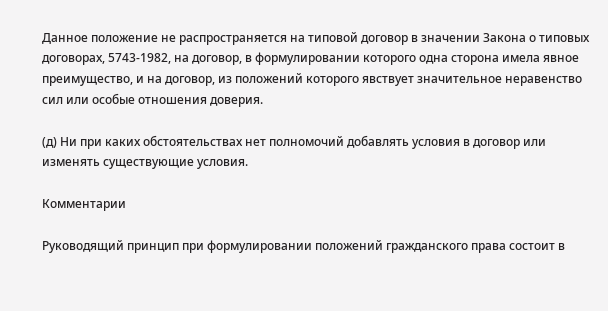Данное положение не распространяется на типовой договор в значении Закона о типовых договорах, 5743-1982, на договор, в формулировании которого одна сторона имела явное преимущество, и на договор, из положений которого явствует значительное неравенство сил или особые отношения доверия.

(д) Ни при каких обстоятельствах нет полномочий добавлять условия в договор или изменять существующие условия.

Комментарии

Руководящий принцип при формулировании положений гражданского права состоит в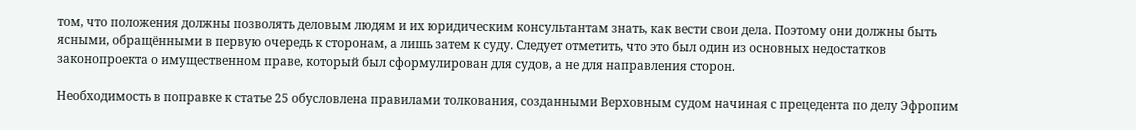том, что положения должны позволять деловым людям и их юридическим консультантам знать, как вести свои дела. Поэтому они должны быть ясными, обращёнными в первую очередь к сторонам, а лишь затем к суду. Следует отметить, что это был один из основных недостатков законопроекта о имущественном праве, который был сформулирован для судов, а не для направления сторон.

Необходимость в поправке к статье 25 обусловлена правилами толкования, созданными Верховным судом начиная с прецедента по делу Эфропим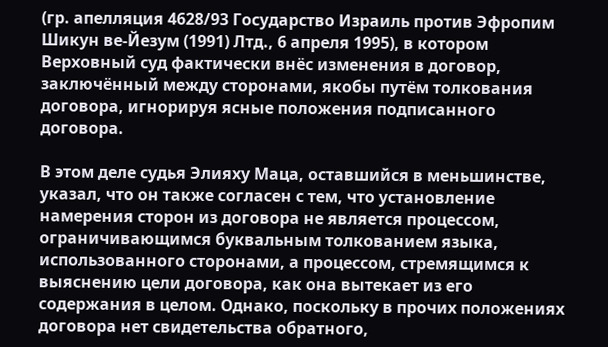(гр. апелляция 4628/93 Государство Израиль против Эфропим Шикун ве-Йезум (1991) Лтд., 6 апреля 1995), в котором Верховный суд фактически внёс изменения в договор, заключённый между сторонами, якобы путём толкования договора, игнорируя ясные положения подписанного договора.

В этом деле судья Элияху Маца, оставшийся в меньшинстве, указал, что он также согласен с тем, что установление намерения сторон из договора не является процессом, ограничивающимся буквальным толкованием языка, использованного сторонами, а процессом, стремящимся к выяснению цели договора, как она вытекает из его содержания в целом. Однако, поскольку в прочих положениях договора нет свидетельства обратного,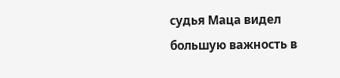судья Маца видел большую важность в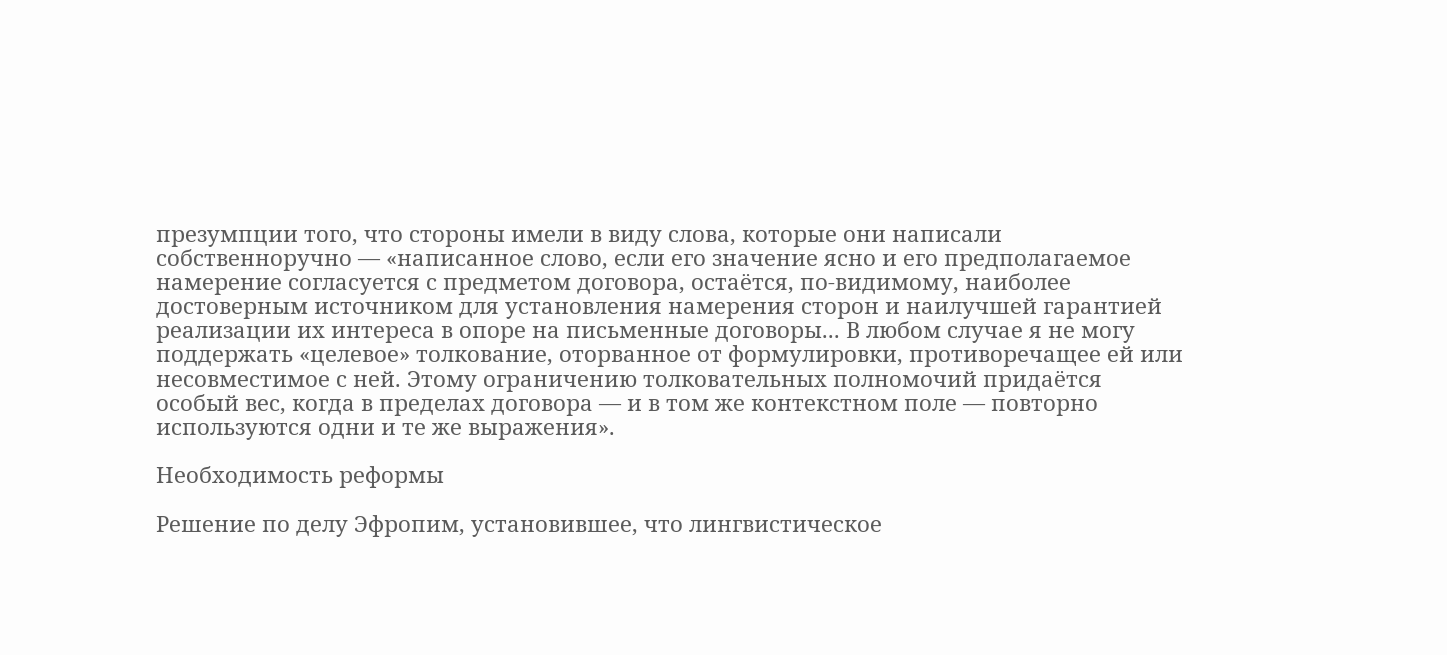презумпции того, что стороны имели в виду слова, которые они написали собственноручно — «написанное слово, если его значение ясно и его предполагаемое намерение согласуется с предметом договора, остаётся, по-видимому, наиболее достоверным источником для установления намерения сторон и наилучшей гарантией реализации их интереса в опоре на письменные договоры... В любом случае я не могу поддержать «целевое» толкование, оторванное от формулировки, противоречащее ей или несовместимое с ней. Этому ограничению толковательных полномочий придаётся особый вес, когда в пределах договора — и в том же контекстном поле — повторно используются одни и те же выражения».

Необходимость реформы

Решение по делу Эфропим, установившее, что лингвистическое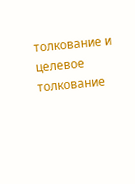толкование и целевое толкование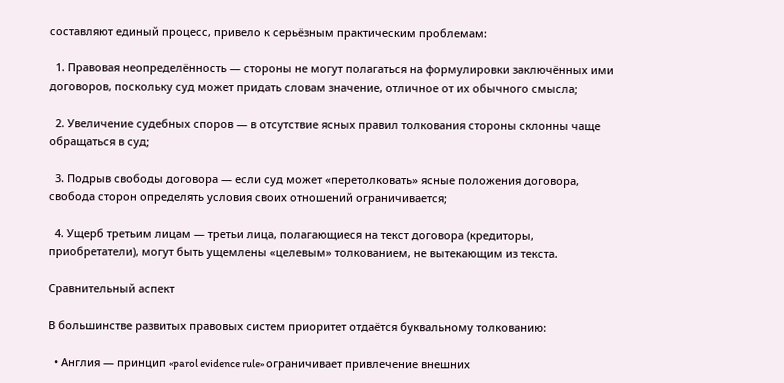составляют единый процесс, привело к серьёзным практическим проблемам:

  1. Правовая неопределённость — стороны не могут полагаться на формулировки заключённых ими договоров, поскольку суд может придать словам значение, отличное от их обычного смысла;

  2. Увеличение судебных споров — в отсутствие ясных правил толкования стороны склонны чаще обращаться в суд;

  3. Подрыв свободы договора — если суд может «перетолковать» ясные положения договора, свобода сторон определять условия своих отношений ограничивается;

  4. Ущерб третьим лицам — третьи лица, полагающиеся на текст договора (кредиторы, приобретатели), могут быть ущемлены «целевым» толкованием, не вытекающим из текста.

Сравнительный аспект

В большинстве развитых правовых систем приоритет отдаётся буквальному толкованию:

  • Англия — принцип «parol evidence rule» ограничивает привлечение внешних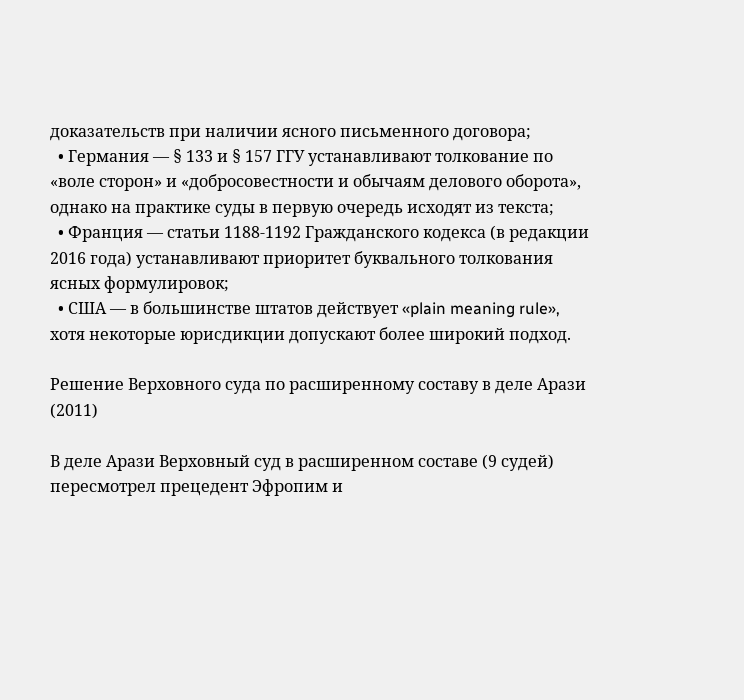доказательств при наличии ясного письменного договора;
  • Германия — § 133 и § 157 ГГУ устанавливают толкование по «воле сторон» и «добросовестности и обычаям делового оборота», однако на практике суды в первую очередь исходят из текста;
  • Франция — статьи 1188-1192 Гражданского кодекса (в редакции 2016 года) устанавливают приоритет буквального толкования ясных формулировок;
  • США — в большинстве штатов действует «plain meaning rule», хотя некоторые юрисдикции допускают более широкий подход.

Решение Верховного суда по расширенному составу в деле Арази (2011)

В деле Арази Верховный суд в расширенном составе (9 судей) пересмотрел прецедент Эфропим и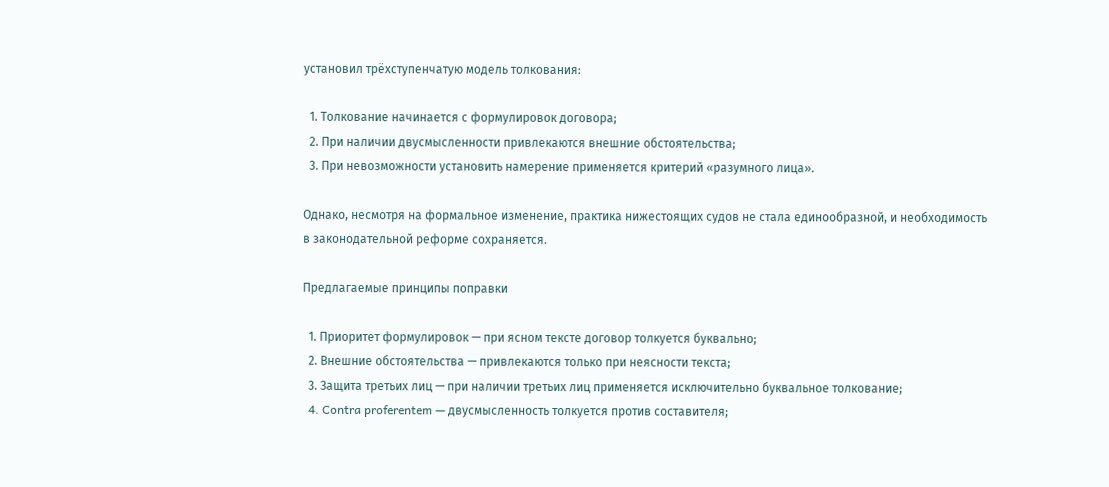установил трёхступенчатую модель толкования:

  1. Толкование начинается с формулировок договора;
  2. При наличии двусмысленности привлекаются внешние обстоятельства;
  3. При невозможности установить намерение применяется критерий «разумного лица».

Однако, несмотря на формальное изменение, практика нижестоящих судов не стала единообразной, и необходимость в законодательной реформе сохраняется.

Предлагаемые принципы поправки

  1. Приоритет формулировок — при ясном тексте договор толкуется буквально;
  2. Внешние обстоятельства — привлекаются только при неясности текста;
  3. Защита третьих лиц — при наличии третьих лиц применяется исключительно буквальное толкование;
  4. Contra proferentem — двусмысленность толкуется против составителя;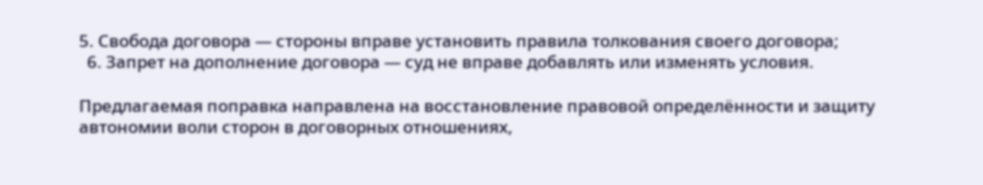5. Свобода договора — стороны вправе установить правила толкования своего договора;
  6. Запрет на дополнение договора — суд не вправе добавлять или изменять условия.

Предлагаемая поправка направлена на восстановление правовой определённости и защиту автономии воли сторон в договорных отношениях,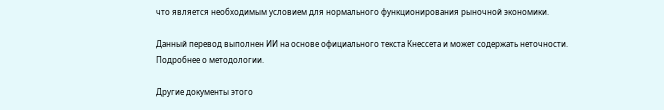что является необходимым условием для нормального функционирования рыночной экономики.

Данный перевод выполнен ИИ на основе официального текста Кнессета и может содержать неточности. Подробнее о методологии.

Другие документы этого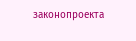законопроекта